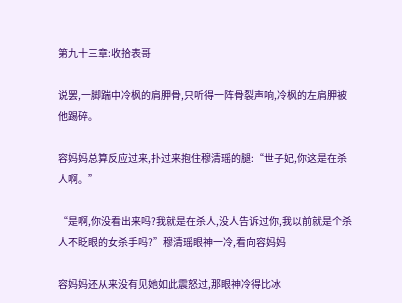第九十三章:收拾表哥

说罢,一脚踹中冷枫的肩胛骨,只听得一阵骨裂声响,冷枫的左肩胛被他踢碎。

容妈妈总算反应过来,扑过来抱住穆清瑶的腿:“世子妃,你这是在杀人啊。”

“是啊,你没看出来吗?我就是在杀人,没人告诉过你,我以前就是个杀人不眨眼的女杀手吗?”穆清瑶眼神一冷,看向容妈妈

容妈妈还从来没有见她如此震怒过,那眼神冷得比冰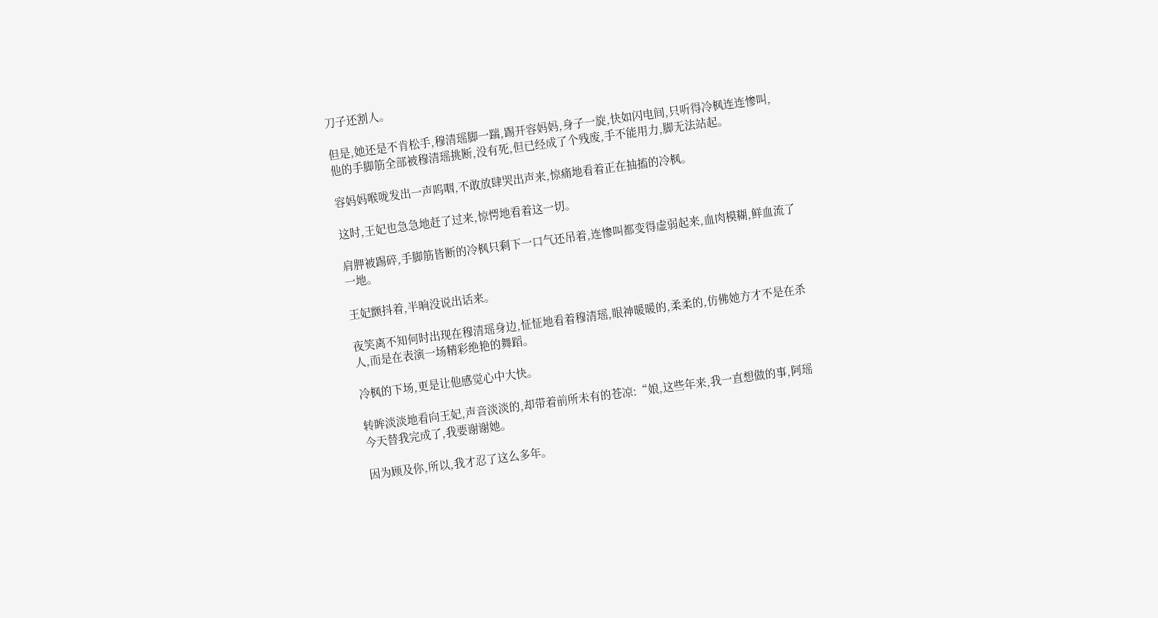刀子还割人。

但是,她还是不肯松手,穆清瑶脚一踹,踢开容妈妈,身子一旋,快如闪电间,只听得冷枫连连惨叫,他的手脚筋全部被穆清瑶挑断,没有死,但已经成了个残废,手不能用力,脚无法站起。

容妈妈喉咙发出一声呜咽,不敢放肆哭出声来,惊痛地看着正在抽搐的冷枫。

这时,王妃也急急地赶了过来,惊愕地看着这一切。

肩胛被踢碎,手脚筋皆断的冷枫只剩下一口气还吊着,连惨叫都变得虚弱起来,血肉模糊,鲜血流了一地。

王妃颤抖着,半晌没说出话来。

夜笑离不知何时出现在穆清瑶身边,怔怔地看着穆清瑶,眼神暖暖的,柔柔的,仿佛她方才不是在杀人,而是在表演一场精彩绝艳的舞蹈。

冷枫的下场,更是让他感觉心中大快。

转眸淡淡地看向王妃,声音淡淡的,却带着前所未有的苍凉:“娘,这些年来,我一直想做的事,阿瑶今天替我完成了,我要谢谢她。

因为顾及你,所以,我才忍了这么多年。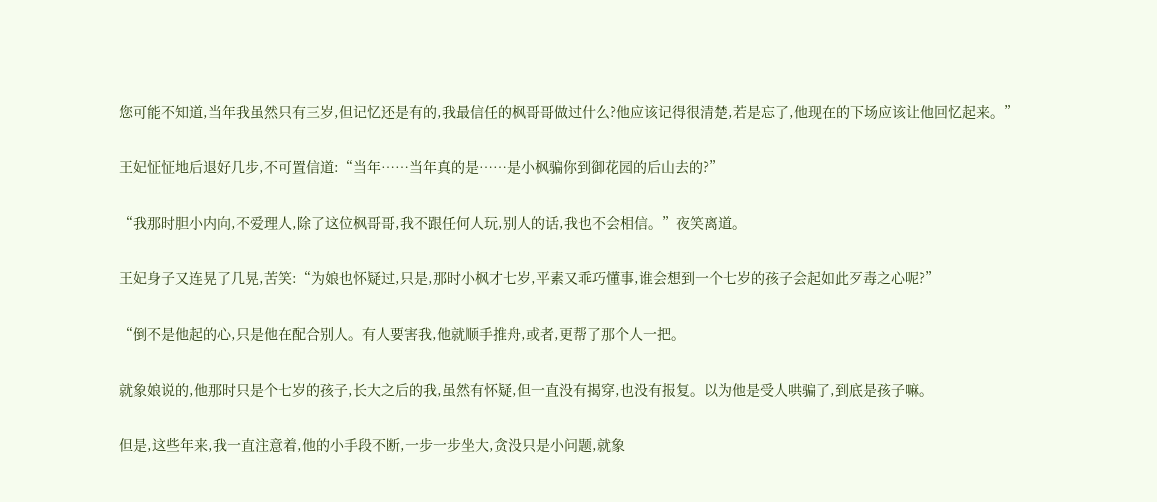您可能不知道,当年我虽然只有三岁,但记忆还是有的,我最信任的枫哥哥做过什么?他应该记得很清楚,若是忘了,他现在的下场应该让他回忆起来。”

王妃怔怔地后退好几步,不可置信道:“当年……当年真的是……是小枫骗你到御花园的后山去的?”

“我那时胆小内向,不爱理人,除了这位枫哥哥,我不跟任何人玩,别人的话,我也不会相信。”夜笑离道。

王妃身子又连晃了几晃,苦笑:“为娘也怀疑过,只是,那时小枫才七岁,平素又乖巧懂事,谁会想到一个七岁的孩子会起如此歹毒之心呢?”

“倒不是他起的心,只是他在配合别人。有人要害我,他就顺手推舟,或者,更帮了那个人一把。

就象娘说的,他那时只是个七岁的孩子,长大之后的我,虽然有怀疑,但一直没有揭穿,也没有报复。以为他是受人哄骗了,到底是孩子嘛。

但是,这些年来,我一直注意着,他的小手段不断,一步一步坐大,贪没只是小问题,就象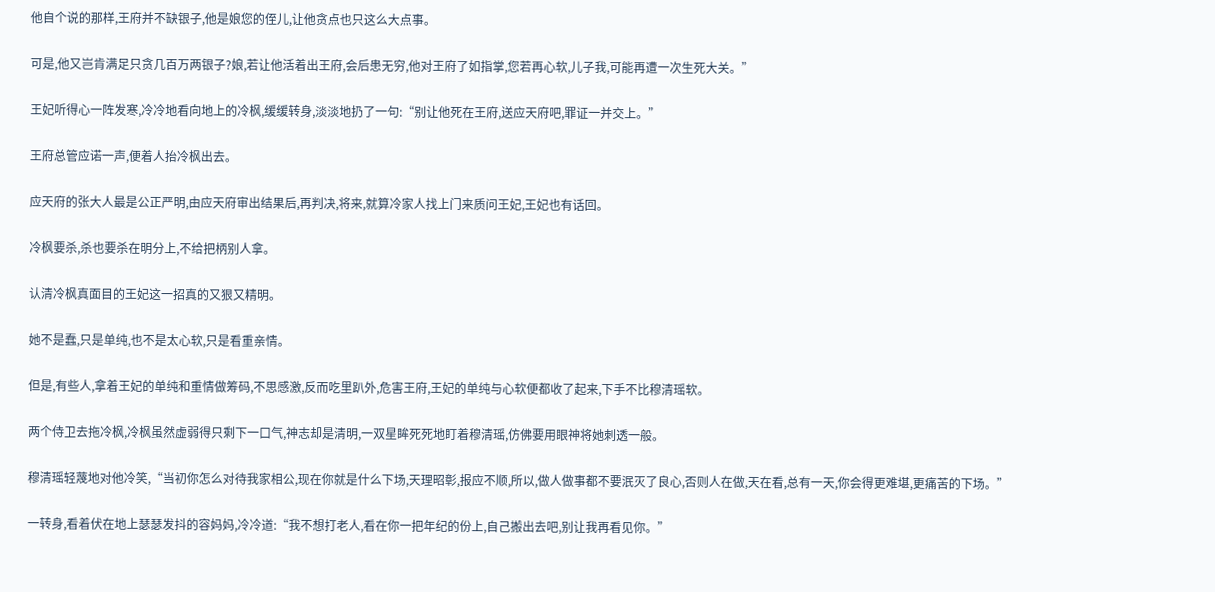他自个说的那样,王府并不缺银子,他是娘您的侄儿,让他贪点也只这么大点事。

可是,他又岂肯满足只贪几百万两银子?娘,若让他活着出王府,会后患无穷,他对王府了如指掌,您若再心软,儿子我,可能再遭一次生死大关。”

王妃听得心一阵发寒,冷冷地看向地上的冷枫,缓缓转身,淡淡地扔了一句:“别让他死在王府,送应天府吧,罪证一并交上。”

王府总管应诺一声,便着人抬冷枫出去。

应天府的张大人最是公正严明,由应天府审出结果后,再判决,将来,就算冷家人找上门来质问王妃,王妃也有话回。

冷枫要杀,杀也要杀在明分上,不给把柄别人拿。

认清冷枫真面目的王妃这一招真的又狠又精明。

她不是蠢,只是单纯,也不是太心软,只是看重亲情。

但是,有些人,拿着王妃的单纯和重情做筹码,不思感激,反而吃里趴外,危害王府,王妃的单纯与心软便都收了起来,下手不比穆清瑶软。

两个侍卫去拖冷枫,冷枫虽然虚弱得只剩下一口气,神志却是清明,一双星眸死死地盯着穆清瑶,仿佛要用眼神将她刺透一般。

穆清瑶轻蔑地对他冷笑,“当初你怎么对待我家相公,现在你就是什么下场,天理昭彰,报应不顺,所以,做人做事都不要泯灭了良心,否则人在做,天在看,总有一天,你会得更难堪,更痛苦的下场。”

一转身,看着伏在地上瑟瑟发抖的容妈妈,冷冷道:“我不想打老人,看在你一把年纪的份上,自己搬出去吧,别让我再看见你。”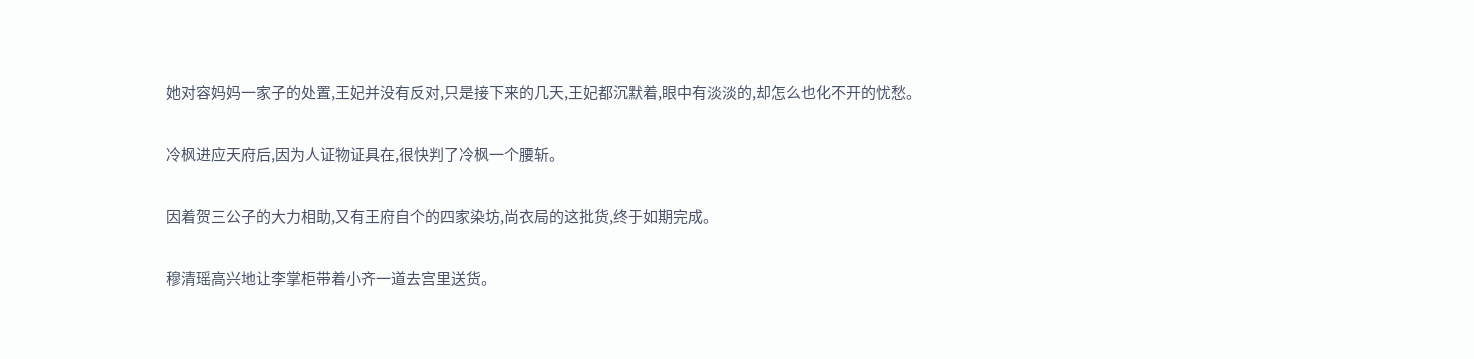她对容妈妈一家子的处置,王妃并没有反对,只是接下来的几天,王妃都沉默着,眼中有淡淡的,却怎么也化不开的忧愁。

冷枫进应天府后,因为人证物证具在,很快判了冷枫一个腰斩。

因着贺三公子的大力相助,又有王府自个的四家染坊,尚衣局的这批货,终于如期完成。

穆清瑶高兴地让李掌柜带着小齐一道去宫里送货。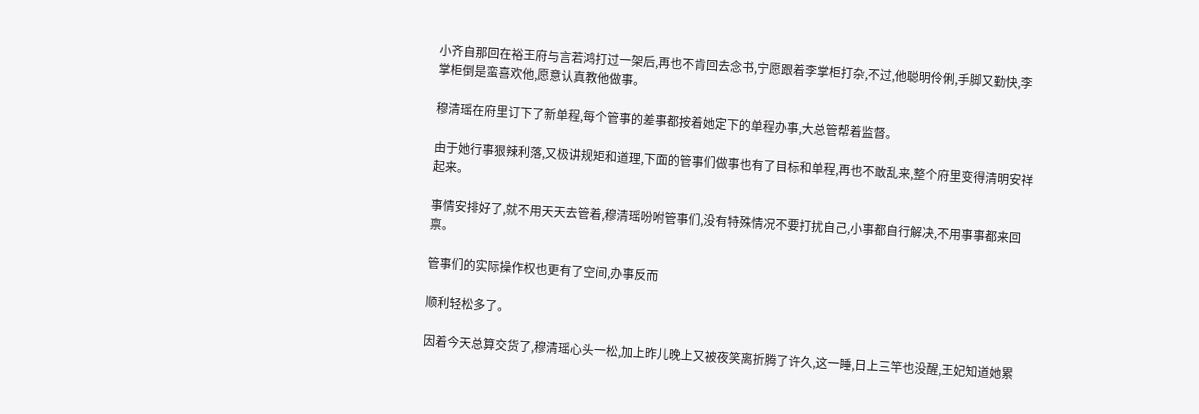小齐自那回在裕王府与言若鸿打过一架后,再也不肯回去念书,宁愿跟着李掌柜打杂,不过,他聪明伶俐,手脚又勤快,李掌柜倒是蛮喜欢他,愿意认真教他做事。

穆清瑶在府里订下了新单程,每个管事的差事都按着她定下的单程办事,大总管帮着监督。

由于她行事狠辣利落,又极讲规矩和道理,下面的管事们做事也有了目标和单程,再也不敢乱来,整个府里变得清明安祥起来。

事情安排好了,就不用天天去管着,穆清瑶吩咐管事们,没有特殊情况不要打扰自己,小事都自行解决,不用事事都来回禀。

管事们的实际操作权也更有了空间,办事反而

顺利轻松多了。

因着今天总算交货了,穆清瑶心头一松,加上昨儿晚上又被夜笑离折腾了许久,这一睡,日上三竿也没醒,王妃知道她累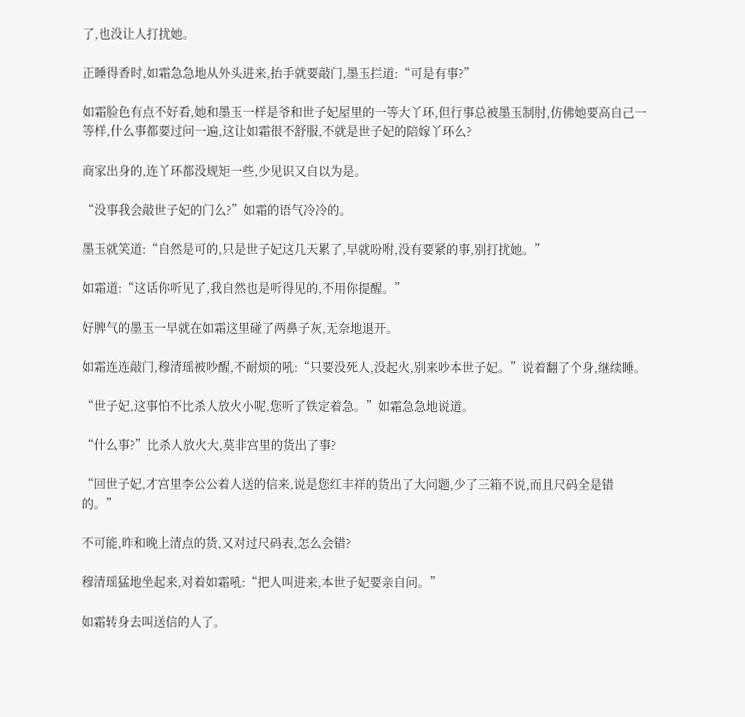了,也没让人打扰她。

正睡得香时,如霜急急地从外头进来,抬手就要敲门,墨玉拦道:“可是有事?”

如霜脸色有点不好看,她和墨玉一样是爷和世子妃屋里的一等大丫环,但行事总被墨玉制肘,仿佛她要高自己一等样,什么事都要过问一遍,这让如霜很不舒服,不就是世子妃的陪嫁丫环么?

商家出身的,连丫环都没规矩一些,少见识又自以为是。

“没事我会敲世子妃的门么?”如霜的语气冷冷的。

墨玉就笑道:“自然是可的,只是世子妃这几天累了,早就吩咐,没有要紧的事,别打扰她。”

如霜道:“这话你听见了,我自然也是听得见的,不用你提醒。”

好脾气的墨玉一早就在如霜这里碰了两鼻子灰,无奈地退开。

如霜连连敲门,穆清瑶被吵醒,不耐烦的吼:“只要没死人,没起火,别来吵本世子妃。”说着翻了个身,继续睡。

“世子妃,这事怕不比杀人放火小呢,您听了铁定着急。”如霜急急地说道。

“什么事?”比杀人放火大,莫非宫里的货出了事?

“回世子妃,才宫里李公公着人送的信来,说是您红丰祥的货出了大问题,少了三箱不说,而且尺码全是错的。”

不可能,昨和晚上清点的货,又对过尺码表,怎么会错?

穆清瑶猛地坐起来,对着如霜吼:“把人叫进来,本世子妃要亲自问。”

如霜转身去叫送信的人了。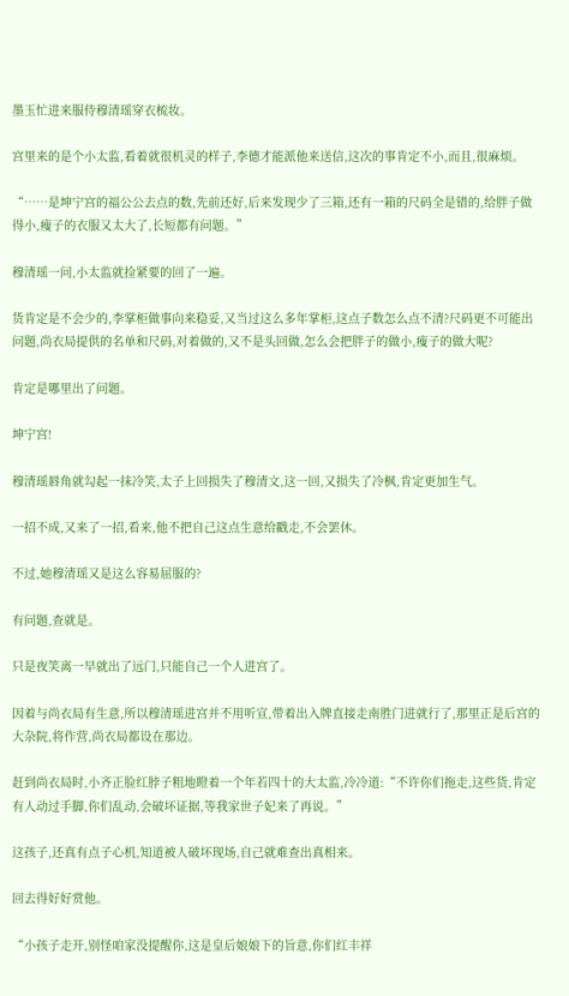墨玉忙进来服侍穆清瑶穿衣梳妆。

宫里来的是个小太监,看着就很机灵的样子,李德才能派他来送信,这次的事肯定不小,而且,很麻烦。

“……是坤宁宫的福公公去点的数,先前还好,后来发现少了三箱,还有一箱的尺码全是错的,给胖子做得小,瘦子的衣服又太大了,长短都有问题。”

穆清瑶一问,小太监就捡紧要的回了一遍。

货肯定是不会少的,李掌柜做事向来稳妥,又当过这么多年掌柜,这点子数怎么点不清?尺码更不可能出问题,尚衣局提供的名单和尺码,对着做的,又不是头回做,怎么会把胖子的做小,瘦子的做大呢?

肯定是哪里出了问题。

坤宁宫!

穆清瑶唇角就勾起一抹冷笑,太子上回损失了穆清文,这一回,又损失了冷枫,肯定更加生气。

一招不成,又来了一招,看来,他不把自己这点生意给戳走,不会罢休。

不过,她穆清瑶又是这么容易屈服的?

有问题,查就是。

只是夜笑离一早就出了远门,只能自己一个人进宫了。

因着与尚衣局有生意,所以穆清瑶进宫并不用听宣,带着出入牌直接走南胜门进就行了,那里正是后宫的大杂院,将作营,尚衣局都设在那边。

赶到尚衣局时,小齐正脸红脖子粗地瞪着一个年若四十的大太监,冷冷道:“不许你们拖走,这些货,肯定有人动过手脚,你们乱动,会破坏证据,等我家世子妃来了再说。”

这孩子,还真有点子心机,知道被人破坏现场,自己就难查出真相来。

回去得好好赏他。

“小孩子走开,别怪咱家没提醒你,这是皇后娘娘下的旨意,你们红丰祥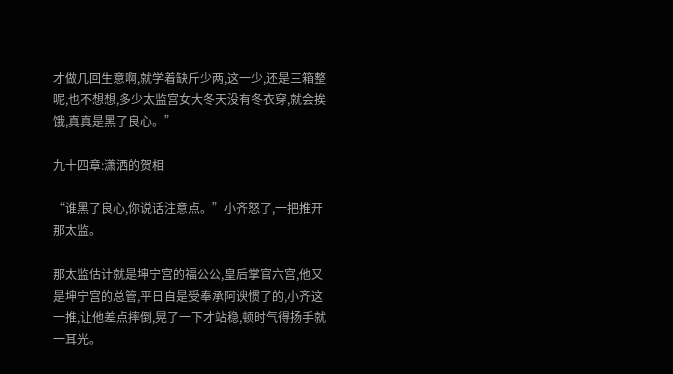才做几回生意啊,就学着缺斤少两,这一少,还是三箱整呢,也不想想,多少太监宫女大冬天没有冬衣穿,就会挨饿,真真是黑了良心。”

九十四章:潇洒的贺相

“谁黑了良心,你说话注意点。”小齐怒了,一把推开那太监。

那太监估计就是坤宁宫的福公公,皇后掌官六宫,他又是坤宁宫的总管,平日自是受奉承阿谀惯了的,小齐这一推,让他差点摔倒,晃了一下才站稳,顿时气得扬手就一耳光。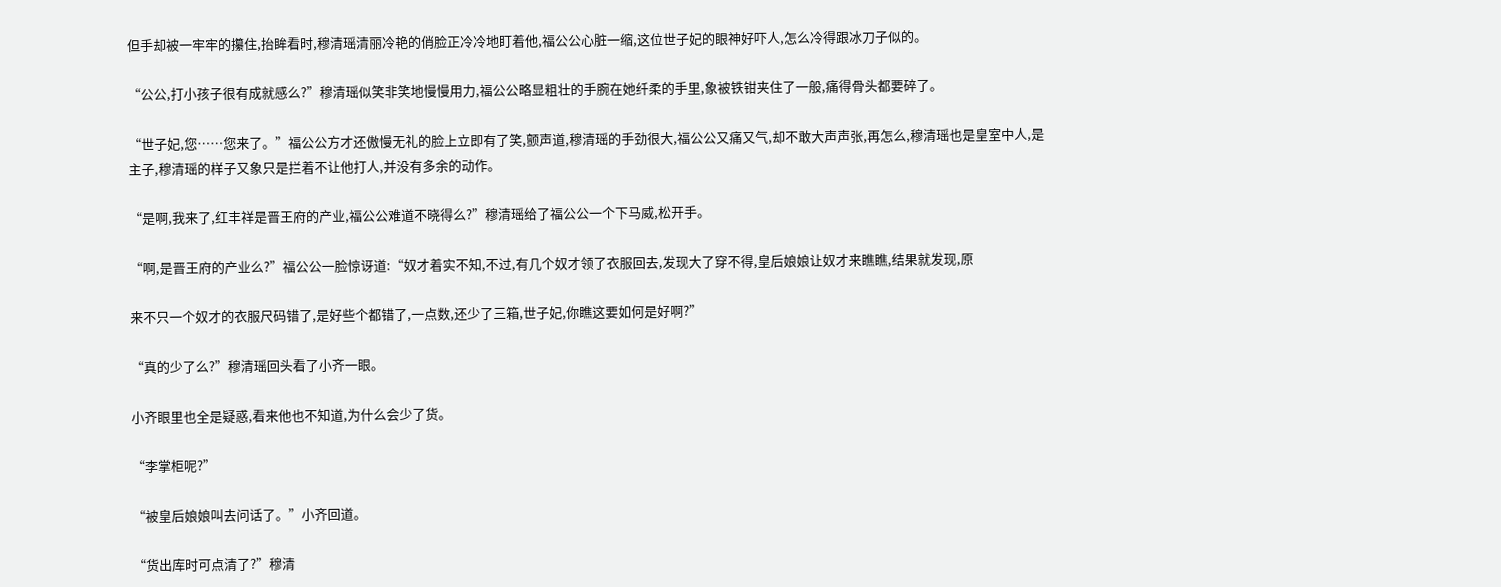但手却被一牢牢的攥住,抬眸看时,穆清瑶清丽冷艳的俏脸正冷冷地盯着他,福公公心脏一缩,这位世子妃的眼神好吓人,怎么冷得跟冰刀子似的。

“公公,打小孩子很有成就感么?”穆清瑶似笑非笑地慢慢用力,福公公略显粗壮的手腕在她纤柔的手里,象被铁钳夹住了一般,痛得骨头都要碎了。

“世子妃,您……您来了。”福公公方才还傲慢无礼的脸上立即有了笑,颤声道,穆清瑶的手劲很大,福公公又痛又气,却不敢大声声张,再怎么,穆清瑶也是皇室中人,是主子,穆清瑶的样子又象只是拦着不让他打人,并没有多余的动作。

“是啊,我来了,红丰祥是晋王府的产业,福公公难道不晓得么?”穆清瑶给了福公公一个下马威,松开手。

“啊,是晋王府的产业么?”福公公一脸惊讶道:“奴才着实不知,不过,有几个奴才领了衣服回去,发现大了穿不得,皇后娘娘让奴才来瞧瞧,结果就发现,原

来不只一个奴才的衣服尺码错了,是好些个都错了,一点数,还少了三箱,世子妃,你瞧这要如何是好啊?”

“真的少了么?”穆清瑶回头看了小齐一眼。

小齐眼里也全是疑惑,看来他也不知道,为什么会少了货。

“李掌柜呢?”

“被皇后娘娘叫去问话了。”小齐回道。

“货出库时可点清了?”穆清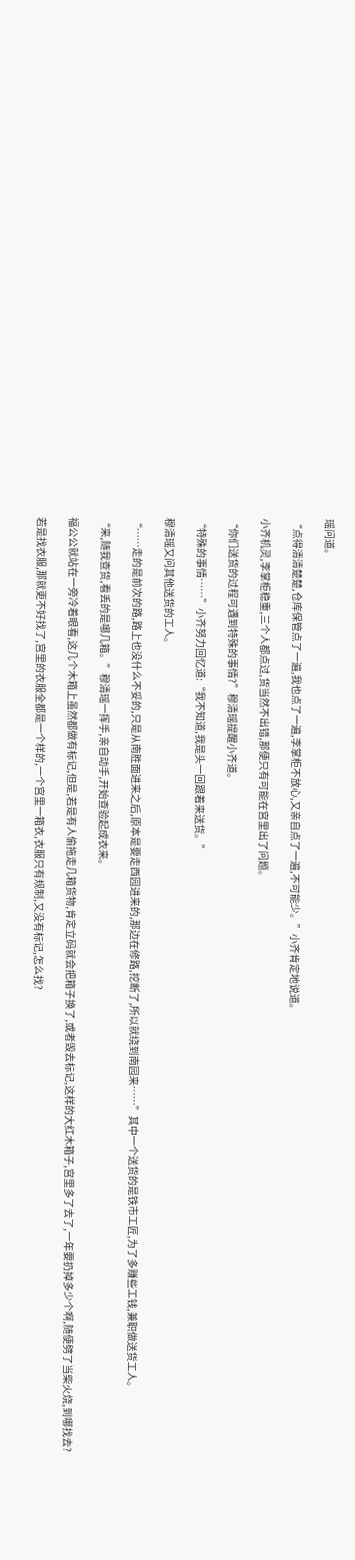瑶问道。

“点得清清楚楚,仓库保管点了一遍,我也点了一遍,李掌柜不放心,又亲自点了一遍,不可能少。”小齐肯定地说道。

小齐机灵,李掌柜稳重,三个人都点过,货当然不出错,那便只有可能在宫里出了问题。

“你们送货的过程可遇到特殊的事情?”穆清瑶提醒小齐道。

“特殊的事情……”小齐努力回忆道:“我不知道,我是头一回跟着来送货。”

穆清瑶又问其他送货的工人。

“……走的是前次的路,路上也没什么不妥的,只是从南胜面进来之后,原本是要走西园进来的,那边在修路,挖断了,所以就绕到南园来……”其中一个送货的是铁市工匠,为了多赚些工钱,兼职做送货工人。

“来,随我查货,看丢的是哪几箱。”穆清瑶一挥手,亲自动手,开始查验起成衣来。

福公公就站在一旁冷着眼看,这几个木箱上虽然都做有标记,但是,若是有人偷拖走几箱货物,肯定立码就会把箱子换了,或者毁去标记,这样的大红木箱子,宫里多了去了,一年要扔掉多少个啊,随便劈了当柴火烧,到哪找去?

若是找衣服,那就更不好找了,宫里的衣服全都是一个样的,一个宫里一箱衣,衣服只有规制,又没有标记,怎么找?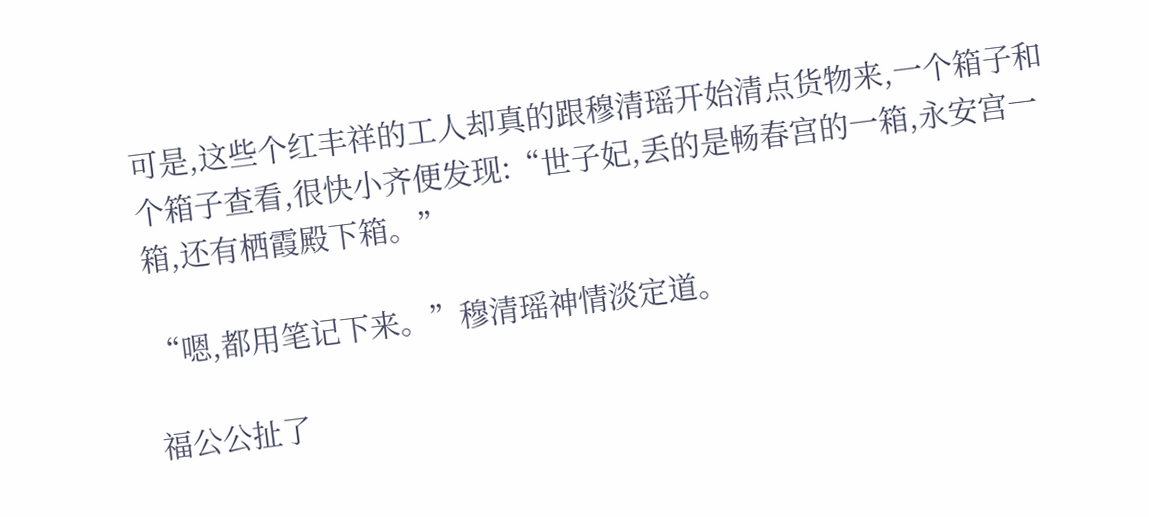可是,这些个红丰祥的工人却真的跟穆清瑶开始清点货物来,一个箱子和个箱子查看,很快小齐便发现:“世子妃,丢的是畅春宫的一箱,永安宫一箱,还有栖霞殿下箱。”

“嗯,都用笔记下来。”穆清瑶神情淡定道。

福公公扯了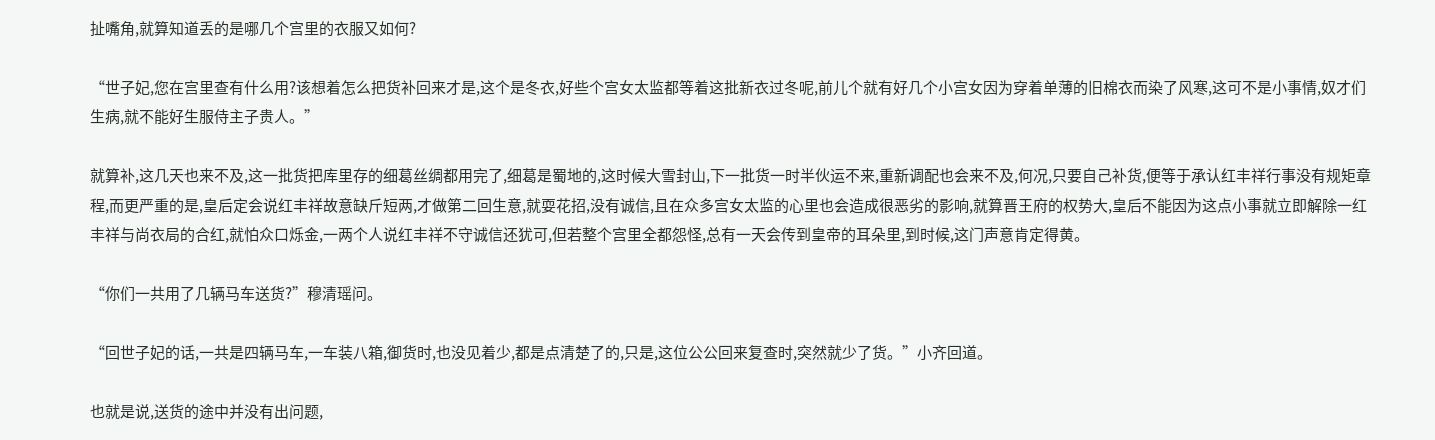扯嘴角,就算知道丢的是哪几个宫里的衣服又如何?

“世子妃,您在宫里查有什么用?该想着怎么把货补回来才是,这个是冬衣,好些个宫女太监都等着这批新衣过冬呢,前儿个就有好几个小宫女因为穿着单薄的旧棉衣而染了风寒,这可不是小事情,奴才们生病,就不能好生服侍主子贵人。”

就算补,这几天也来不及,这一批货把库里存的细葛丝绸都用完了,细葛是蜀地的,这时候大雪封山,下一批货一时半伙运不来,重新调配也会来不及,何况,只要自己补货,便等于承认红丰祥行事没有规矩章程,而更严重的是,皇后定会说红丰祥故意缺斤短两,才做第二回生意,就耍花招,没有诚信,且在众多宫女太监的心里也会造成很恶劣的影响,就算晋王府的权势大,皇后不能因为这点小事就立即解除一红丰祥与尚衣局的合红,就怕众口烁金,一两个人说红丰祥不守诚信还犹可,但若整个宫里全都怨怪,总有一天会传到皇帝的耳朵里,到时候,这门声意肯定得黄。

“你们一共用了几辆马车送货?”穆清瑶问。

“回世子妃的话,一共是四辆马车,一车装八箱,御货时,也没见着少,都是点清楚了的,只是,这位公公回来复查时,突然就少了货。”小齐回道。

也就是说,送货的途中并没有出问题,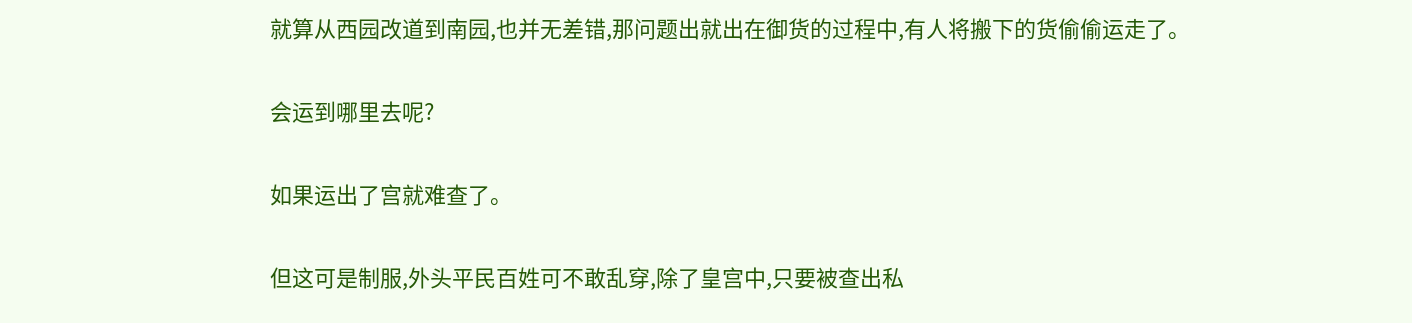就算从西园改道到南园,也并无差错,那问题出就出在御货的过程中,有人将搬下的货偷偷运走了。

会运到哪里去呢?

如果运出了宫就难查了。

但这可是制服,外头平民百姓可不敢乱穿,除了皇宫中,只要被查出私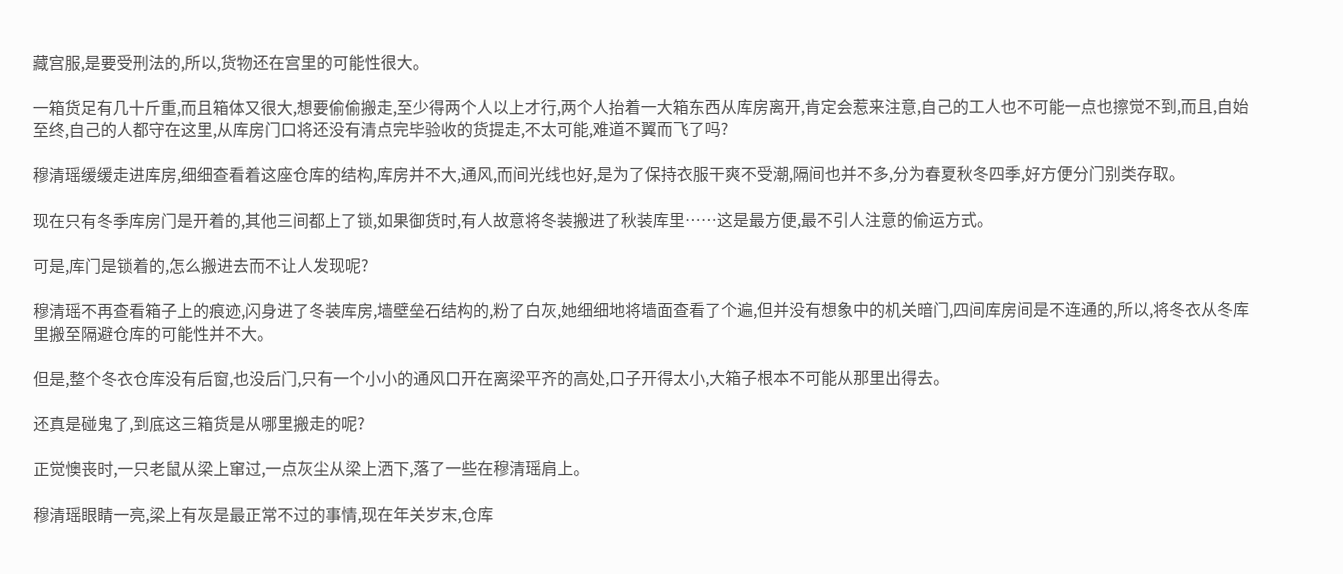藏宫服,是要受刑法的,所以,货物还在宫里的可能性很大。

一箱货足有几十斤重,而且箱体又很大,想要偷偷搬走,至少得两个人以上才行,两个人抬着一大箱东西从库房离开,肯定会惹来注意,自己的工人也不可能一点也擦觉不到,而且,自始至终,自己的人都守在这里,从库房门口将还没有清点完毕验收的货提走,不太可能,难道不翼而飞了吗?

穆清瑶缓缓走进库房,细细查看着这座仓库的结构,库房并不大,通风,而间光线也好,是为了保持衣服干爽不受潮,隔间也并不多,分为春夏秋冬四季,好方便分门别类存取。

现在只有冬季库房门是开着的,其他三间都上了锁,如果御货时,有人故意将冬装搬进了秋装库里……这是最方便,最不引人注意的偷运方式。

可是,库门是锁着的,怎么搬进去而不让人发现呢?

穆清瑶不再查看箱子上的痕迹,闪身进了冬装库房,墙壁垒石结构的,粉了白灰,她细细地将墙面查看了个遍,但并没有想象中的机关暗门,四间库房间是不连通的,所以,将冬衣从冬库里搬至隔避仓库的可能性并不大。

但是,整个冬衣仓库没有后窗,也没后门,只有一个小小的通风口开在离梁平齐的高处,口子开得太小,大箱子根本不可能从那里出得去。

还真是碰鬼了,到底这三箱货是从哪里搬走的呢?

正觉懊丧时,一只老鼠从梁上窜过,一点灰尘从梁上洒下,落了一些在穆清瑶肩上。

穆清瑶眼睛一亮,梁上有灰是最正常不过的事情,现在年关岁末,仓库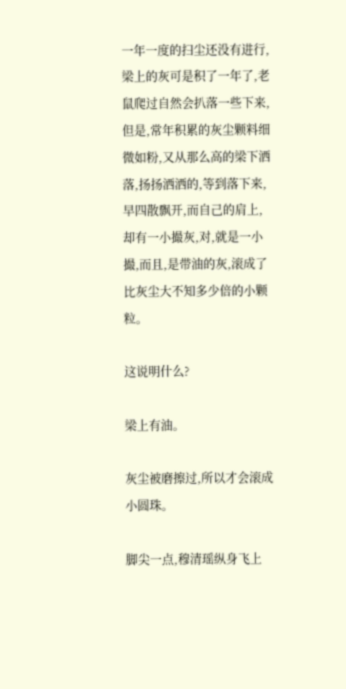一年一度的扫尘还没有进行,梁上的灰可是积了一年了,老鼠爬过自然会扒落一些下来,但是,常年积累的灰尘颗料细微如粉,又从那么高的梁下洒落,扬扬洒洒的,等到落下来,早四散飘开,而自己的肩上,却有一小撮灰,对,就是一小撮,而且,是带油的灰,滚成了比灰尘大不知多少倍的小颗粒。

这说明什么?

梁上有油。

灰尘被磨擦过,所以才会滚成小圆珠。

脚尖一点,穆清瑶纵身飞上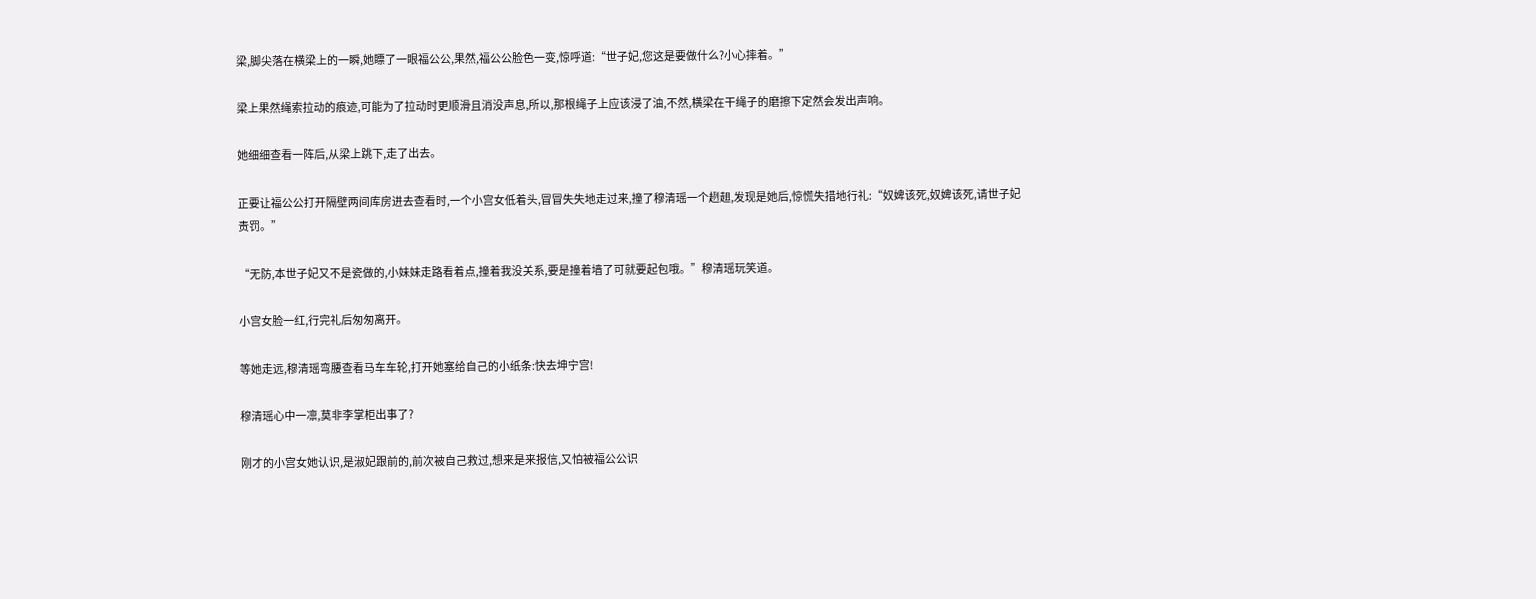梁,脚尖落在横梁上的一瞬,她瞟了一眼福公公,果然,福公公脸色一变,惊呼道:“世子妃,您这是要做什么?小心摔着。”

梁上果然绳索拉动的痕迹,可能为了拉动时更顺滑且消没声息,所以,那根绳子上应该浸了油,不然,横梁在干绳子的磨擦下定然会发出声响。

她细细查看一阵后,从梁上跳下,走了出去。

正要让福公公打开隔壁两间库房进去查看时,一个小宫女低着头,冒冒失失地走过来,撞了穆清瑶一个趔趄,发现是她后,惊慌失措地行礼:“奴婢该死,奴婢该死,请世子妃责罚。”

“无防,本世子妃又不是瓷做的,小妹妹走路看着点,撞着我没关系,要是撞着墙了可就要起包哦。”穆清瑶玩笑道。

小宫女脸一红,行完礼后匆匆离开。

等她走远,穆清瑶弯腰查看马车车轮,打开她塞给自己的小纸条:快去坤宁宫!

穆清瑶心中一凛,莫非李掌柜出事了?

刚才的小宫女她认识,是淑妃跟前的,前次被自己救过,想来是来报信,又怕被福公公识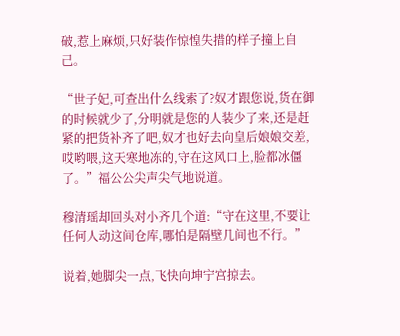破,惹上麻烦,只好装作惊惶失措的样子撞上自己。

“世子妃,可查出什么线索了?奴才跟您说,货在御的时候就少了,分明就是您的人装少了来,还是赶紧的把货补齐了吧,奴才也好去向皇后娘娘交差,哎哟喂,这天寒地冻的,守在这风口上,脸都冰僵了。”福公公尖声尖气地说道。

穆清瑶却回头对小齐几个道:“守在这里,不要让任何人动这间仓库,哪怕是隔壁几间也不行。”

说着,她脚尖一点,飞快向坤宁宫掠去。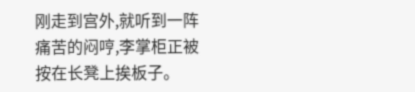刚走到宫外,就听到一阵痛苦的闷哼,李掌柜正被按在长凳上挨板子。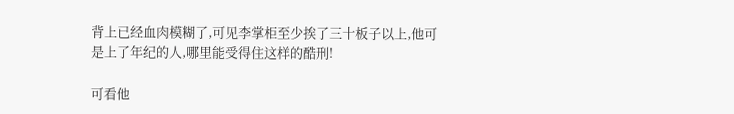背上已经血肉模糊了,可见李掌柜至少挨了三十板子以上,他可是上了年纪的人,哪里能受得住这样的酷刑!

可看他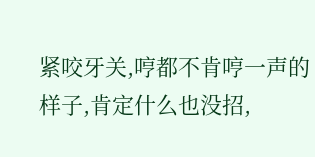紧咬牙关,哼都不肯哼一声的样子,肯定什么也没招,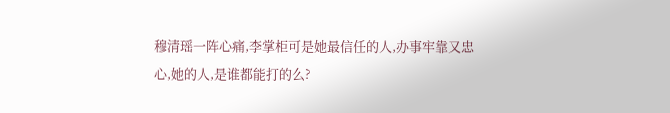穆清瑶一阵心痛,李掌柜可是她最信任的人,办事牢靠又忠心,她的人,是谁都能打的么?